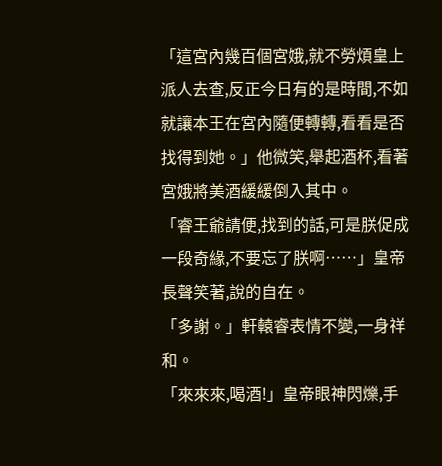「這宮內幾百個宮娥,就不勞煩皇上派人去查,反正今日有的是時間,不如就讓本王在宮內隨便轉轉,看看是否找得到她。」他微笑,舉起酒杯,看著宮娥將美酒緩緩倒入其中。
「睿王爺請便,找到的話,可是朕促成一段奇緣,不要忘了朕啊……」皇帝長聲笑著,說的自在。
「多謝。」軒轅睿表情不變,一身祥和。
「來來來,喝酒!」皇帝眼神閃爍,手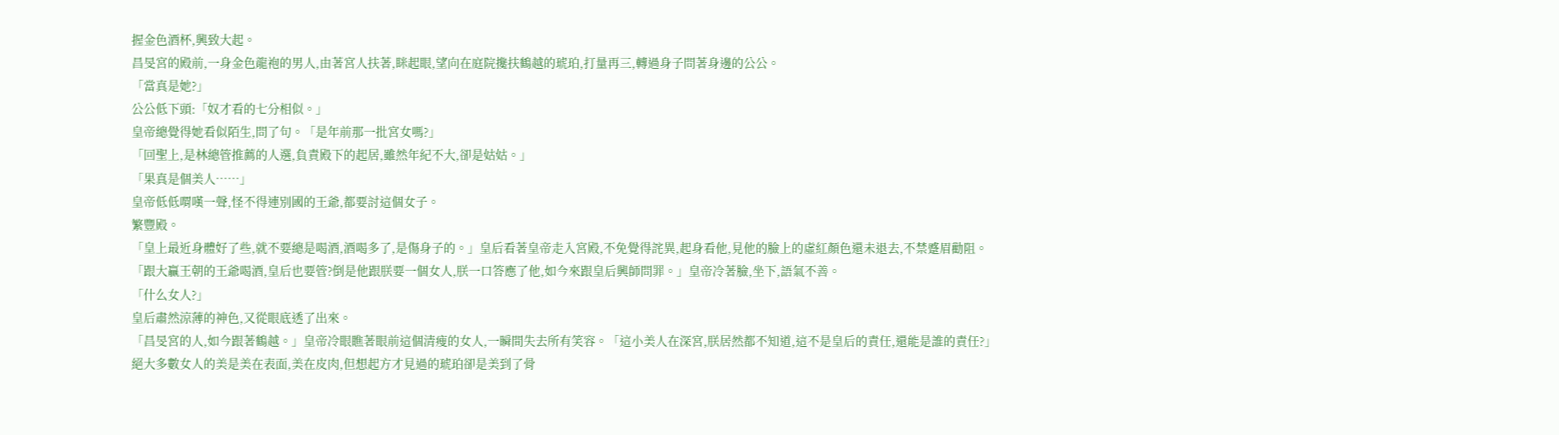握金色酒杯,興致大起。
昌旻宮的殿前,一身金色龍袍的男人,由著宮人扶著,眯起眼,望向在庭院攙扶鶴越的琥珀,打量再三,轉過身子問著身邊的公公。
「當真是她?」
公公低下頭:「奴才看的七分相似。」
皇帝總覺得她看似陌生,問了句。「是年前那一批宮女嗎?」
「回聖上,是林總管推薦的人選,負責殿下的起居,雖然年紀不大,卻是姑姑。」
「果真是個美人……」
皇帝低低喟嘆一聲,怪不得連別國的王爺,都要討這個女子。
繁豐殿。
「皇上最近身體好了些,就不要總是喝酒,酒喝多了,是傷身子的。」皇后看著皇帝走入宮殿,不免覺得詫異,起身看他,見他的臉上的虛紅顏色還未退去,不禁蹙眉勸阻。
「跟大贏王朝的王爺喝酒,皇后也要管?倒是他跟朕要一個女人,朕一口答應了他,如今來跟皇后興師問罪。」皇帝冷著臉,坐下,語氣不善。
「什么女人?」
皇后肅然涼薄的神色,又從眼底透了出來。
「昌旻宮的人,如今跟著鶴越。」皇帝冷眼瞧著眼前這個清瘦的女人,一瞬間失去所有笑容。「這小美人在深宮,朕居然都不知道,這不是皇后的責任,還能是誰的責任?」
絕大多數女人的美是美在表面,美在皮肉,但想起方才見過的琥珀卻是美到了骨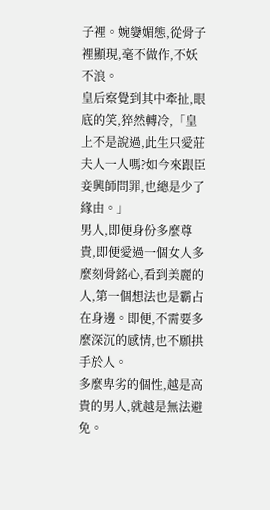子裡。婉孌媚態,從骨子裡顯現,毫不做作,不妖不浪。
皇后察覺到其中牽扯,眼底的笑,猝然轉冷,「皇上不是說過,此生只愛莊夫人一人嗎?如今來跟臣妾興師問罪,也總是少了緣由。」
男人,即便身份多麼尊貴,即便愛過一個女人多麼刻骨銘心,看到美麗的人,第一個想法也是霸占在身邊。即便,不需要多麼深沉的感情,也不願拱手於人。
多麼卑劣的個性,越是高貴的男人,就越是無法避免。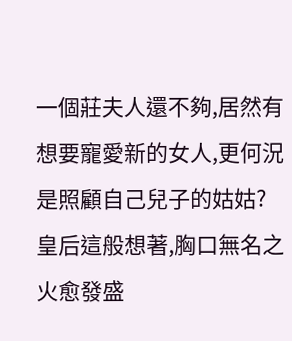一個莊夫人還不夠,居然有想要寵愛新的女人,更何況是照顧自己兒子的姑姑?皇后這般想著,胸口無名之火愈發盛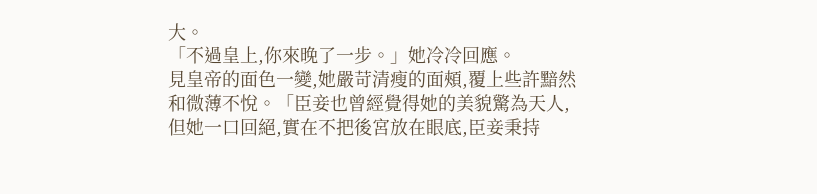大。
「不過皇上,你來晚了一步。」她冷冷回應。
見皇帝的面色一變,她嚴苛清瘦的面頰,覆上些許黯然和微薄不悅。「臣妾也曾經覺得她的美貌驚為天人,但她一口回絕,實在不把後宮放在眼底,臣妾秉持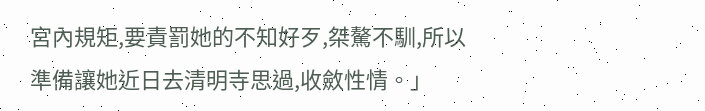宮內規矩,要責罰她的不知好歹,桀驁不馴,所以準備讓她近日去清明寺思過,收斂性情。」